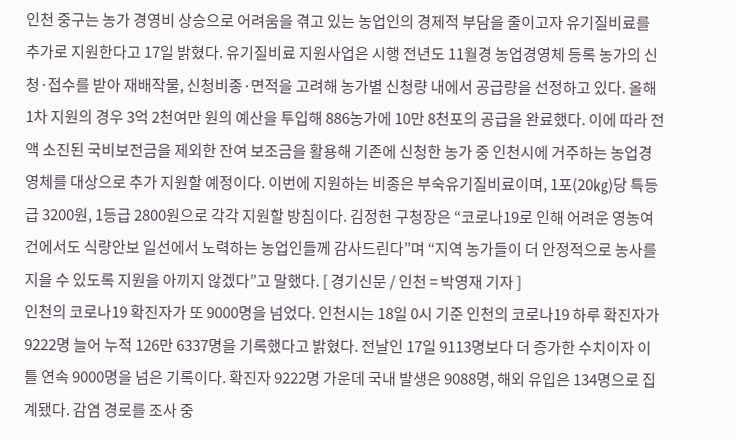인천 중구는 농가 경영비 상승으로 어려움을 겪고 있는 농업인의 경제적 부담을 줄이고자 유기질비료를 추가로 지원한다고 17일 밝혔다. 유기질비료 지원사업은 시행 전년도 11월경 농업경영체 등록 농가의 신청·접수를 받아 재배작물, 신청비종·면적을 고려해 농가별 신청량 내에서 공급량을 선정하고 있다. 올해 1차 지원의 경우 3억 2천여만 원의 예산을 투입해 886농가에 10만 8천포의 공급을 완료했다. 이에 따라 전액 소진된 국비보전금을 제외한 잔여 보조금을 활용해 기존에 신청한 농가 중 인천시에 거주하는 농업경영체를 대상으로 추가 지원할 예정이다. 이번에 지원하는 비종은 부숙유기질비료이며, 1포(20㎏)당 특등급 3200원, 1등급 2800원으로 각각 지원할 방침이다. 김정헌 구청장은 “코로나19로 인해 어려운 영농여건에서도 식량안보 일선에서 노력하는 농업인들께 감사드린다”며 “지역 농가들이 더 안정적으로 농사를 지을 수 있도록 지원을 아끼지 않겠다”고 말했다. [ 경기신문 / 인천 = 박영재 기자 ]
인천의 코로나19 확진자가 또 9000명을 넘었다. 인천시는 18일 0시 기준 인천의 코로나19 하루 확진자가 9222명 늘어 누적 126만 6337명을 기록했다고 밝혔다. 전날인 17일 9113명보다 더 증가한 수치이자 이틀 연속 9000명을 넘은 기록이다. 확진자 9222명 가운데 국내 발생은 9088명, 해외 유입은 134명으로 집계됐다. 감염 경로를 조사 중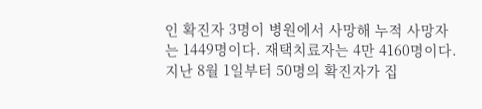인 확진자 3명이 병원에서 사망해 누적 사망자는 1449명이다. 재택치료자는 4만 4160명이다. 지난 8월 1일부터 50명의 확진자가 집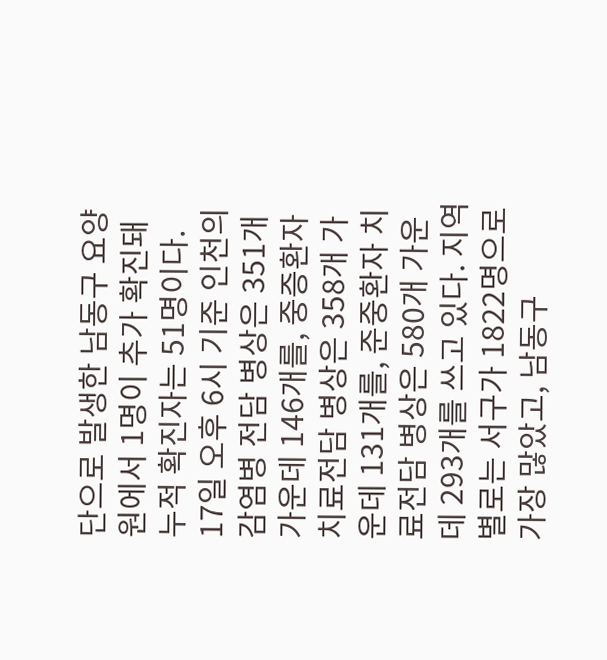단으로 발생한 남동구 요양원에서 1명이 추가 확진돼 누적 확진자는 51명이다. 17일 오후 6시 기준 인천의 감염병 전담 병상은 351개 가운데 146개를, 중증환자 치료전담 병상은 358개 가운데 131개를, 준중환자 치료전담 병상은 580개 가운데 293개를 쓰고 있다. 지역별로는 서구가 1822명으로 가장 많았고, 남동구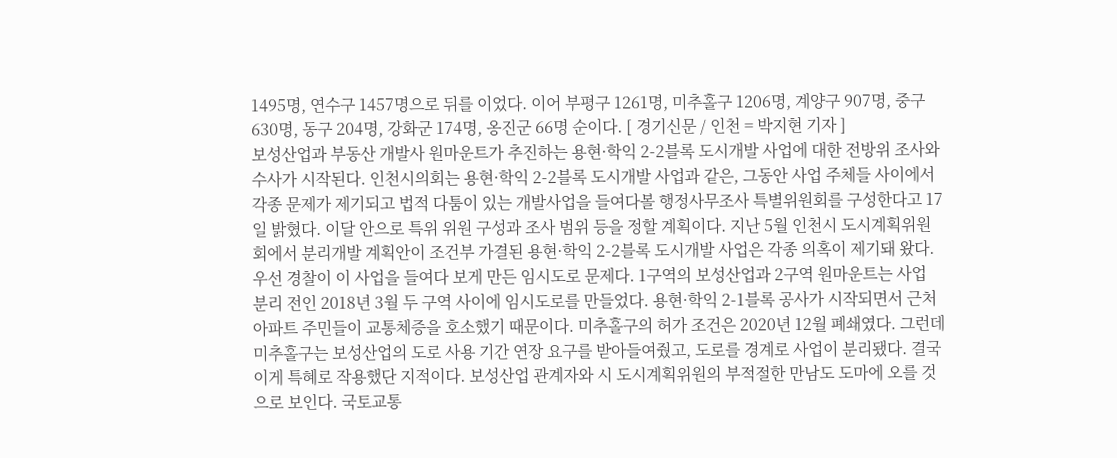1495명, 연수구 1457명으로 뒤를 이었다. 이어 부평구 1261명, 미추홀구 1206명, 계양구 907명, 중구 630명, 동구 204명, 강화군 174명, 옹진군 66명 순이다. [ 경기신문 / 인천 = 박지현 기자 ]
보성산업과 부동산 개발사 원마운트가 추진하는 용현·학익 2-2블록 도시개발 사업에 대한 전방위 조사와 수사가 시작된다. 인천시의회는 용현·학익 2-2블록 도시개발 사업과 같은, 그동안 사업 주체들 사이에서 각종 문제가 제기되고 법적 다툼이 있는 개발사업을 들여다볼 행정사무조사 특별위원회를 구성한다고 17일 밝혔다. 이달 안으로 특위 위원 구성과 조사 범위 등을 정할 계획이다. 지난 5월 인천시 도시계획위원회에서 분리개발 계획안이 조건부 가결된 용현·학익 2-2블록 도시개발 사업은 각종 의혹이 제기돼 왔다. 우선 경찰이 이 사업을 들여다 보게 만든 임시도로 문제다. 1구역의 보성산업과 2구역 원마운트는 사업 분리 전인 2018년 3월 두 구역 사이에 임시도로를 만들었다. 용현·학익 2-1블록 공사가 시작되면서 근처 아파트 주민들이 교통체증을 호소했기 때문이다. 미추홀구의 허가 조건은 2020년 12월 폐쇄였다. 그런데 미추홀구는 보성산업의 도로 사용 기간 연장 요구를 받아들여줬고, 도로를 경계로 사업이 분리됐다. 결국 이게 특혜로 작용했단 지적이다. 보성산업 관계자와 시 도시계획위원의 부적절한 만남도 도마에 오를 것으로 보인다. 국토교통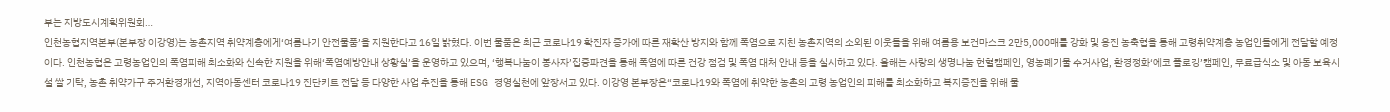부는 지방도시계획위원회…
인천농협지역본부(본부장 이강영)는 농촌지역 취약계층에게‘여름나기 안전물품’을 지원한다고 16일 밝혔다. 이번 물품은 최근 코로나19 확진자 증가에 따른 재확산 방지와 함께 폭염으로 지친 농촌지역의 소외된 이웃들을 위해 여름용 보건마스크 2만5,000매를 강화 및 옹진 농축협을 통해 고령취약계층 농업인들에게 전달할 예정이다. 인천농협은 고령농업인의 폭염피해 최소화와 신속한 지원을 위해‘폭염예방안내 상황실’을 운영하고 있으며, ‘행복나눔이 봉사자’집중파견을 통해 폭염에 따른 건강 점검 및 폭염 대처 안내 등을 실시하고 있다. 올해는 사랑의 생명나눔 헌혈캠페인, 영농폐기물 수거사업, 환경정화‘에코 플로깅’캠페인, 무료급식소 및 아동 보육시설 쌀 기탁, 농촌 취약가구 주거환경개선, 지역아동센터 코로나19 진단키트 전달 등 다양한 사업 추진을 통해 ESG 경영실천에 앞장서고 있다. 이강영 본부장은“코로나19와 폭염에 취약한 농촌의 고령 농업인의 피해를 최소화하고 복지증진을 위해 물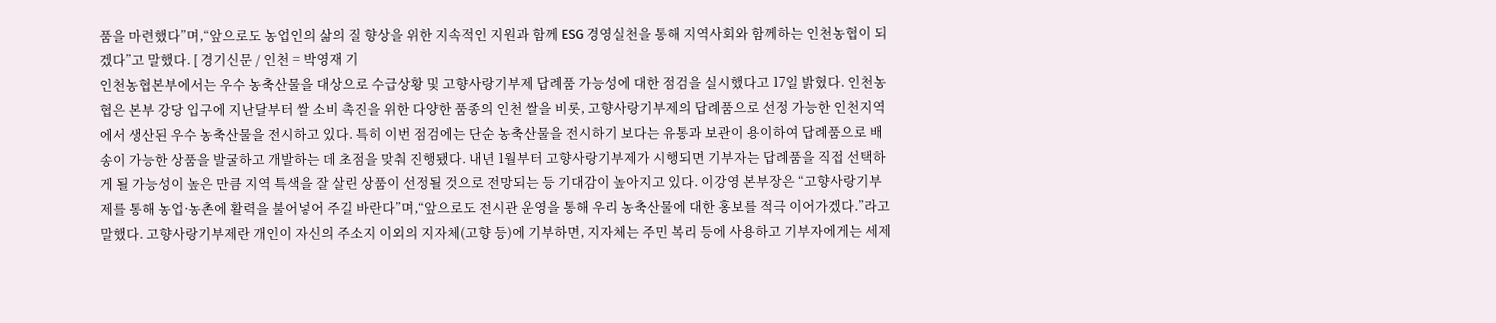품을 마련했다”며,“앞으로도 농업인의 삶의 질 향상을 위한 지속적인 지원과 함께 ESG 경영실천을 통해 지역사회와 함께하는 인천농협이 되겠다”고 말했다. [ 경기신문 / 인천 = 박영재 기
인천농협본부에서는 우수 농축산물을 대상으로 수급상황 및 고향사랑기부제 답례품 가능성에 대한 점검을 실시했다고 17일 밝혔다. 인천농협은 본부 강당 입구에 지난달부터 쌀 소비 촉진을 위한 다양한 품종의 인천 쌀을 비롯, 고향사랑기부제의 답례품으로 선정 가능한 인천지역에서 생산된 우수 농축산물을 전시하고 있다. 특히 이번 점검에는 단순 농축산물을 전시하기 보다는 유통과 보관이 용이하여 답례품으로 배송이 가능한 상품을 발굴하고 개발하는 데 초점을 맞춰 진행됐다. 내년 1월부터 고향사랑기부제가 시행되면 기부자는 답례품을 직접 선택하게 될 가능성이 높은 만큼 지역 특색을 잘 살린 상품이 선정될 것으로 전망되는 등 기대감이 높아지고 있다. 이강영 본부장은 “고향사랑기부제를 통해 농업·농촌에 활력을 불어넣어 주길 바란다”며,“앞으로도 전시관 운영을 통해 우리 농축산물에 대한 홍보를 적극 이어가겠다.”라고 말했다. 고향사랑기부제란 개인이 자신의 주소지 이외의 지자체(고향 등)에 기부하면, 지자체는 주민 복리 등에 사용하고 기부자에게는 세제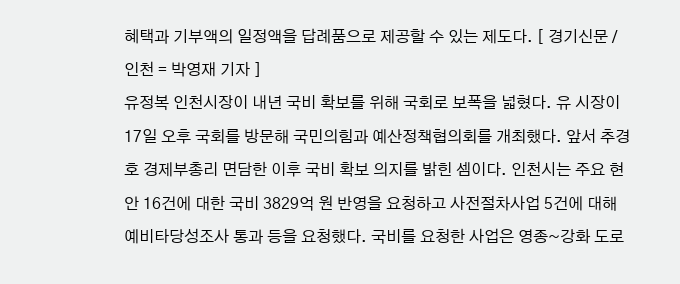혜택과 기부액의 일정액을 답례품으로 제공할 수 있는 제도다. [ 경기신문 / 인천 = 박영재 기자 ]
유정복 인천시장이 내년 국비 확보를 위해 국회로 보폭을 넓혔다. 유 시장이 17일 오후 국회를 방문해 국민의힘과 예산정책협의회를 개최했다. 앞서 추경호 경제부총리 면담한 이후 국비 확보 의지를 밝힌 셈이다. 인천시는 주요 현안 16건에 대한 국비 3829억 원 반영을 요청하고 사전절차사업 5건에 대해 예비타당성조사 통과 등을 요청했다. 국비를 요청한 사업은 영종~강화 도로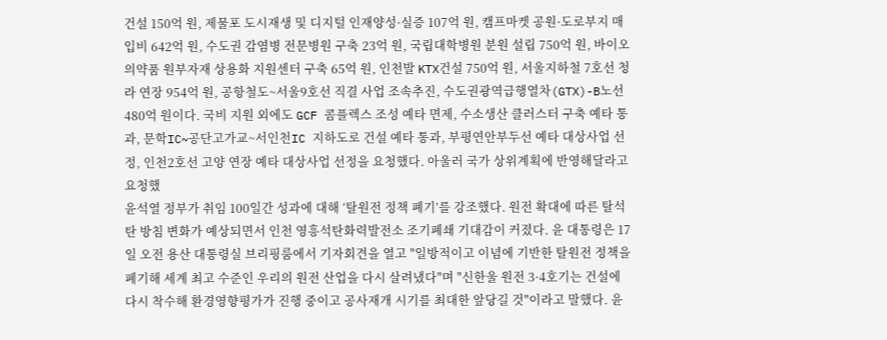건설 150억 원, 제물포 도시재생 및 디지털 인재양성·실증 107억 원, 캠프마켓 공원·도로부지 매입비 642억 원, 수도권 감염병 전문병원 구축 23억 원, 국립대학병원 분원 설립 750억 원, 바이오의약품 원부자재 상용화 지원센터 구축 65억 원, 인천발 KTX건설 750억 원, 서울지하철 7호선 청라 연장 954억 원, 공항철도~서울9호선 직결 사업 조속추진, 수도권광역급행열차(GTX)-B노선 480억 원이다. 국비 지원 외에도 GCF 콤플렉스 조성 예타 면제, 수소생산 클러스터 구축 예타 통과, 문학IC~공단고가교~서인천IC 지하도로 건설 예타 통과, 부평연안부두선 예타 대상사업 선정, 인천2호선 고양 연장 예타 대상사업 선정을 요청했다. 아울러 국가 상위계획에 반영해달라고 요청했
윤석열 정부가 취임 100일간 성과에 대해 ‘탈원전 정책 폐기’를 강조했다. 원전 확대에 따른 탈석탄 방침 변화가 예상되면서 인천 영흥석탄화력발전소 조기폐쇄 기대감이 커졌다. 윤 대통령은 17일 오전 용산 대통령실 브리핑룸에서 기자회견을 열고 "일방적이고 이념에 기반한 탈원전 정책을 폐기해 세계 최고 수준인 우리의 원전 산업을 다시 살려냈다"며 "신한울 원전 3·4호기는 건설에 다시 착수해 환경영향평가가 진행 중이고 공사재개 시기를 최대한 앞당길 것"이라고 말했다. 윤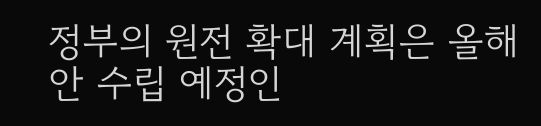정부의 원전 확대 계획은 올해 안 수립 예정인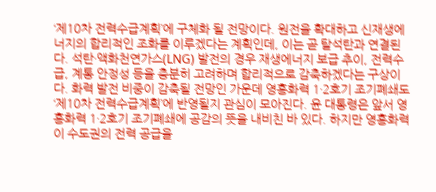‘제10차 전력수급계획’에 구체화 될 전망이다. 원전을 확대하고 신재생에너지의 합리적인 조화를 이루겠다는 계획인데, 이는 곧 탈석탄과 연결된다. 석탄·액화천연가스(LNG) 발전의 경우 재생에너지 보급 추이, 전력수급, 계통 안정성 등을 충분히 고려하며 합리적으로 감축하겠다는 구상이다. 화력 발전 비중이 감축될 전망인 가운데 영흥화력 1·2호기 조기폐쇄도 ‘제10차 전력수급계획’에 반영될지 관심이 모아진다. 윤 대통령은 앞서 영흥화력 1·2호기 조기폐쇄에 공감의 뜻을 내비친 바 있다. 하지만 영흥화력이 수도권의 전력 공급을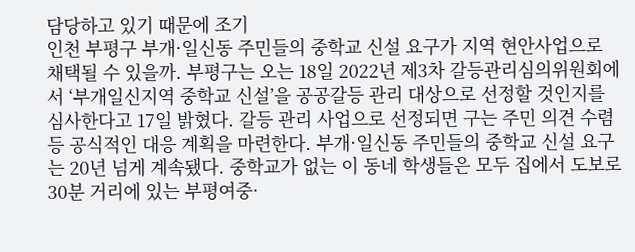담당하고 있기 때문에 조기
인천 부평구 부개·일신동 주민들의 중학교 신설 요구가 지역 현안사업으로 채택될 수 있을까. 부평구는 오는 18일 2022년 제3차 갈등관리심의위원회에서 ‘부개일신지역 중학교 신설’을 공공갈등 관리 대상으로 선정할 것인지를 심사한다고 17일 밝혔다. 갈등 관리 사업으로 선정되면 구는 주민 의견 수렴 등 공식적인 대응 계획을 마련한다. 부개·일신동 주민들의 중학교 신설 요구는 20년 넘게 계속됐다. 중학교가 없는 이 동네 학생들은 모두 집에서 도보로 30분 거리에 있는 부평여중·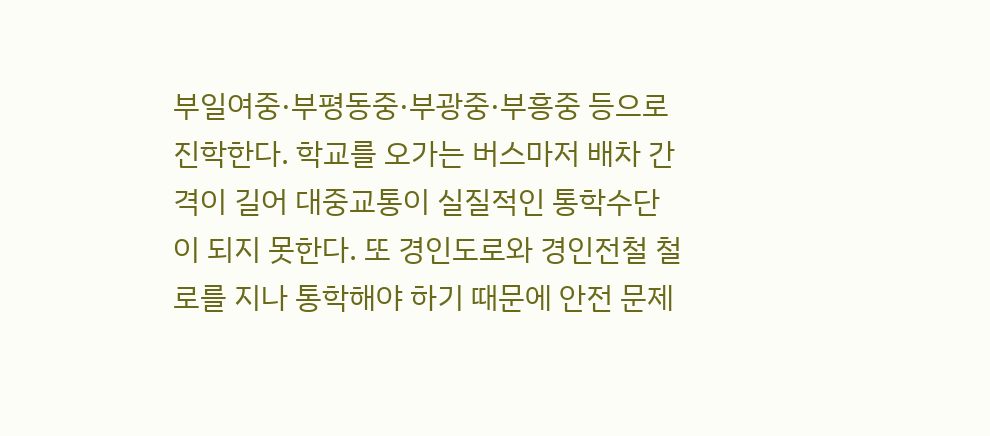부일여중·부평동중·부광중·부흥중 등으로 진학한다. 학교를 오가는 버스마저 배차 간격이 길어 대중교통이 실질적인 통학수단이 되지 못한다. 또 경인도로와 경인전철 철로를 지나 통학해야 하기 때문에 안전 문제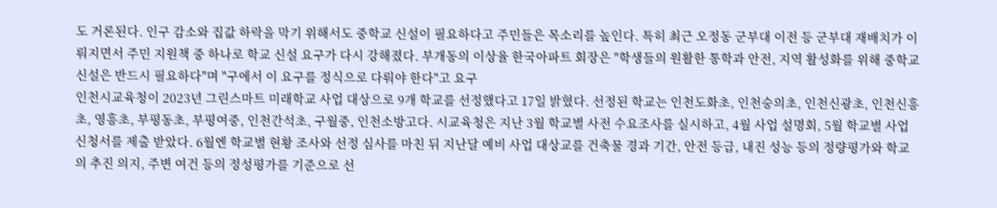도 거론된다. 인구 감소와 집값 하락을 막기 위해서도 중학교 신설이 필요하다고 주민들은 목소리를 높인다. 특히 최근 오정동 군부대 이전 등 군부대 재배치가 이뤄지면서 주민 지원책 중 하나로 학교 신설 요구가 다시 강해졌다. 부개동의 이상율 한국아파트 회장은 "학생들의 원활한 통학과 안전, 지역 활성화를 위해 중학교 신설은 반드시 필요하다"며 "구에서 이 요구를 정식으로 다뤄야 한다"고 요구
인천시교육청이 2023년 그린스마트 미래학교 사업 대상으로 9개 학교를 선정했다고 17일 밝혔다. 선정된 학교는 인천도화초, 인천숭의초, 인천신광초, 인천신흥초, 영흥초, 부평동초, 부평여중, 인천간석초, 구월중, 인천소방고다. 시교육청은 지난 3월 학교별 사전 수요조사를 실시하고, 4월 사업 설명회, 5월 학교별 사업 신청서를 제출 받았다. 6월엔 학교별 현황 조사와 선정 심사를 마친 뒤 지난달 예비 사업 대상교를 건축물 경과 기간, 안전 등급, 내진 성능 등의 정량평가와 학교의 추진 의지, 주변 여건 등의 정성평가를 기준으로 선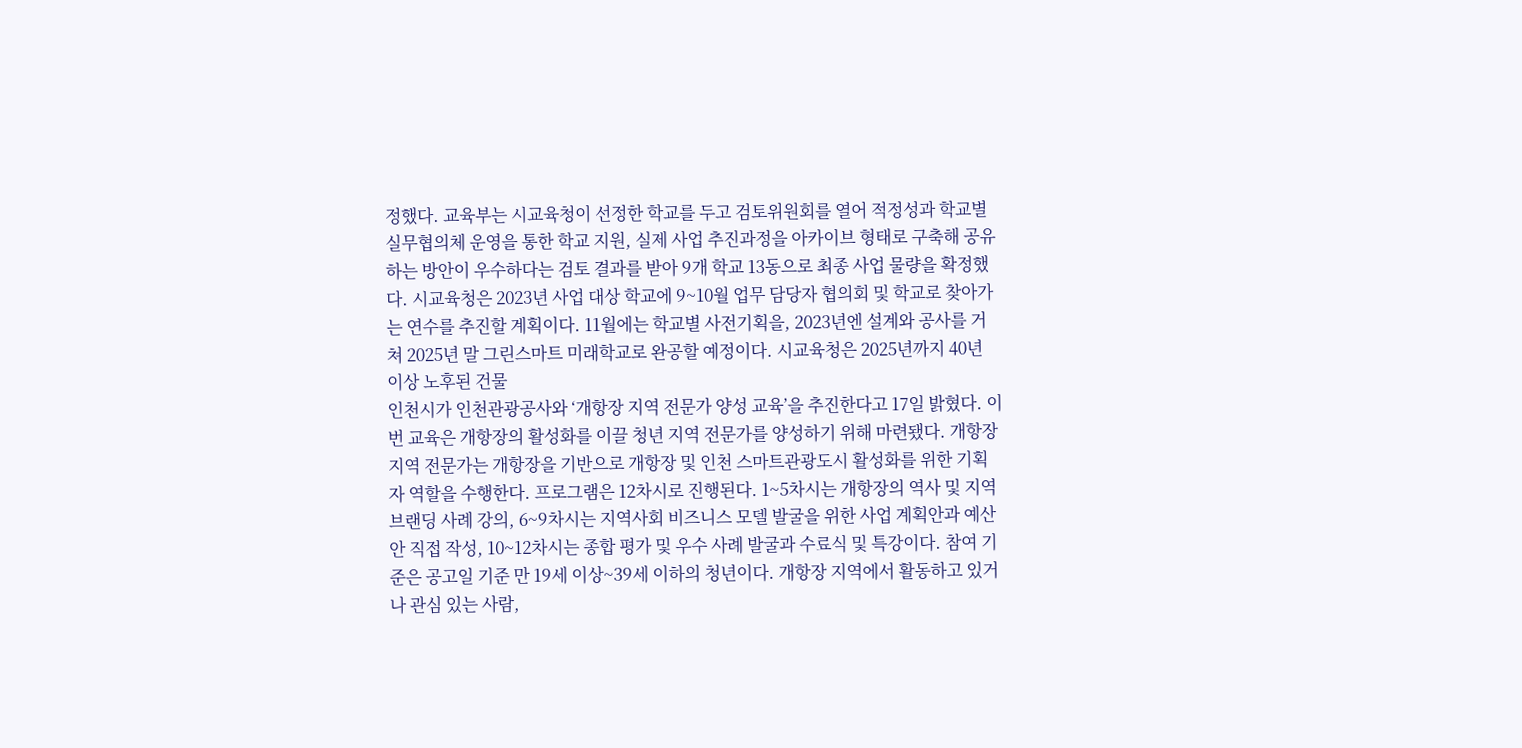정했다. 교육부는 시교육청이 선정한 학교를 두고 검토위원회를 열어 적정성과 학교별 실무협의체 운영을 통한 학교 지원, 실제 사업 추진과정을 아카이브 형태로 구축해 공유하는 방안이 우수하다는 검토 결과를 받아 9개 학교 13동으로 최종 사업 물량을 확정했다. 시교육청은 2023년 사업 대상 학교에 9~10월 업무 담당자 협의회 및 학교로 찾아가는 연수를 추진할 계획이다. 11월에는 학교별 사전기획을, 2023년엔 설계와 공사를 거쳐 2025년 말 그린스마트 미래학교로 완공할 예정이다. 시교육청은 2025년까지 40년 이상 노후된 건물
인천시가 인천관광공사와 ‘개항장 지역 전문가 양성 교육’을 추진한다고 17일 밝혔다. 이번 교육은 개항장의 활성화를 이끌 청년 지역 전문가를 양성하기 위해 마련됐다. 개항장 지역 전문가는 개항장을 기반으로 개항장 및 인천 스마트관광도시 활성화를 위한 기획자 역할을 수행한다. 프로그램은 12차시로 진행된다. 1~5차시는 개항장의 역사 및 지역 브랜딩 사례 강의, 6~9차시는 지역사회 비즈니스 모델 발굴을 위한 사업 계획안과 예산안 직접 작성, 10~12차시는 종합 평가 및 우수 사례 발굴과 수료식 및 특강이다. 참여 기준은 공고일 기준 만 19세 이상~39세 이하의 청년이다. 개항장 지역에서 활동하고 있거나 관심 있는 사람,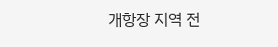개항장 지역 전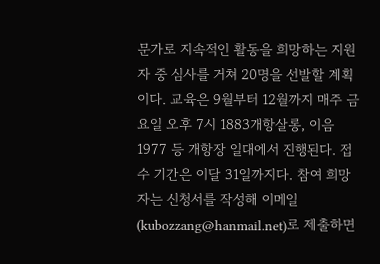문가로 지속적인 활동을 희망하는 지원자 중 심사를 거쳐 20명을 선발할 계획이다. 교육은 9월부터 12월까지 매주 금요일 오후 7시 1883개항살롱, 이음1977 등 개항장 일대에서 진행된다. 접수 기간은 이달 31일까지다. 참여 희망자는 신청서를 작성해 이메일(kubozzang@hanmail.net)로 제출하면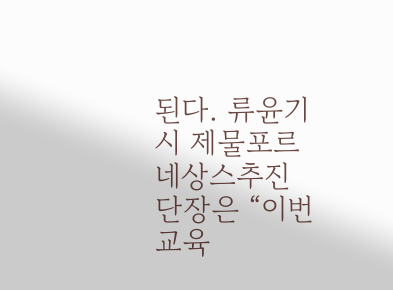된다. 류윤기 시 제물포르네상스추진단장은 “이번 교육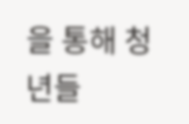을 통해 청년들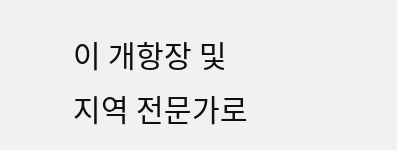이 개항장 및 지역 전문가로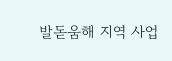발돋움해 지역 사업